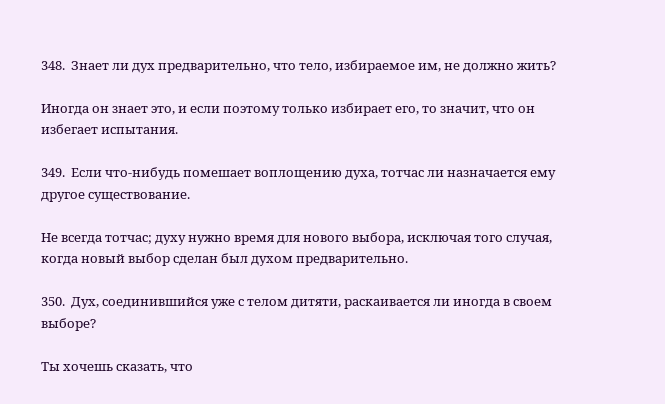348.  Знает ли дух предварительно, что тело, избираемое им, не должно жить?

Иногда он знает это, и если поэтому только избирает его, то значит, что он избегает испытания.

349.  Если что-нибудь помешает воплощению духа, тотчас ли назначается ему другое существование.

Не всегда тотчас; духу нужно время для нового выбора, исключая того случая, когда новый выбор сделан был духом предварительно.

350.  Дух, соединившийся уже с телом дитяти, раскаивается ли иногда в своем выборе?

Ты хочешь сказать, что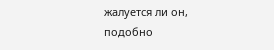жалуется ли он, подобно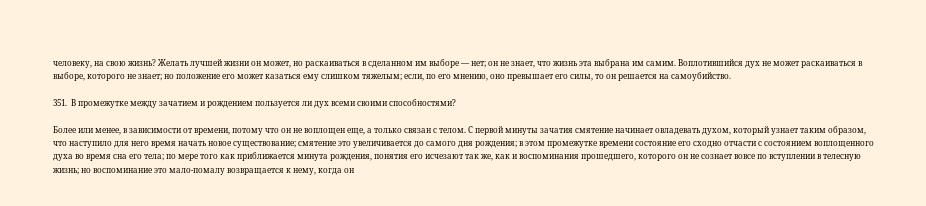человеку, на свою жизнь? Желать лучшей жизни он может, но раскаиваться в сделанном им выборе — нет; он не знает, что жизнь эта выбрана им самим. Воплотившийся дух не может раскаиваться в выборе, которого не знает; но положение его может казаться ему слишком тяжелым; если, по его мнению, оно превышает его силы, то он решается на самоубийство.

351.  В промежутке между зачатием и рождением пользуется ли дух всеми своими способностями?

Более или менее, в зависимости от времени, потому что он не воплощен еще, а только связан с телом. С первой минуты зачатия смятение начинает овладевать духом, который узнает таким образом, что наступило для него время начать новое существование; смятение это увеличивается до самого дня рождения; в этом промежутке времени состояние его сходно отчасти с состоянием воплощенного духа во время сна его тела; по мере того как приближается минута рождения, понятия его исчезают так же, как и воспоминания прошедшего, которого он не сознает вовсе по вступлении в телесную жизнь; но воспоминание это мало-помалу возвращается к нему, когда он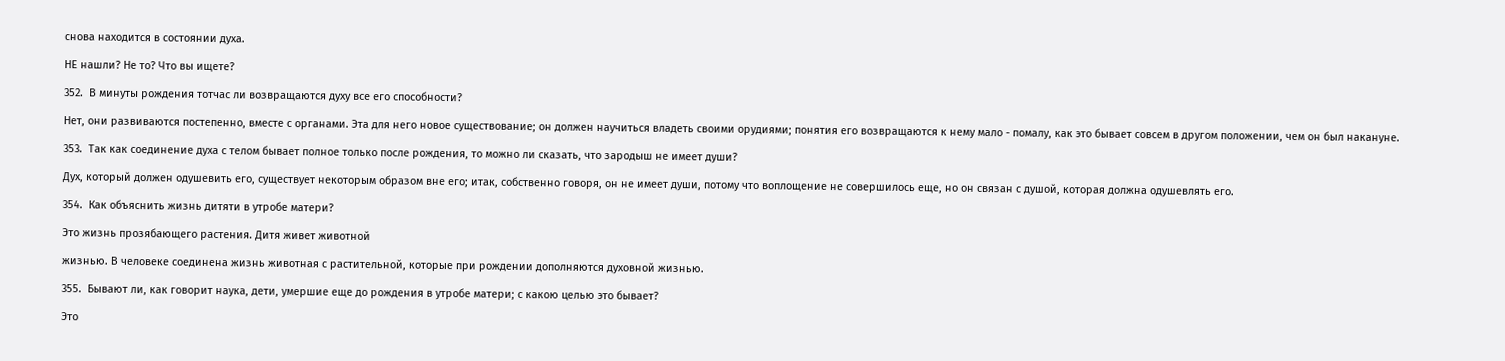снова находится в состоянии духа.

НЕ нашли? Не то? Что вы ищете?

352.  В минуты рождения тотчас ли возвращаются духу все его способности?

Нет, они развиваются постепенно, вместе с органами. Эта для него новое существование; он должен научиться владеть своими орудиями; понятия его возвращаются к нему мало - помалу, как это бывает совсем в другом положении, чем он был накануне.

353.  Так как соединение духа с телом бывает полное только после рождения, то можно ли сказать, что зародыш не имеет души?

Дух, который должен одушевить его, существует некоторым образом вне его; итак, собственно говоря, он не имеет души, потому что воплощение не совершилось еще, но он связан с душой, которая должна одушевлять его.

354.  Как объяснить жизнь дитяти в утробе матери?

Это жизнь прозябающего растения. Дитя живет животной

жизнью. В человеке соединена жизнь животная с растительной, которые при рождении дополняются духовной жизнью.

355.  Бывают ли, как говорит наука, дети, умершие еще до рождения в утробе матери; с какою целью это бывает?

Это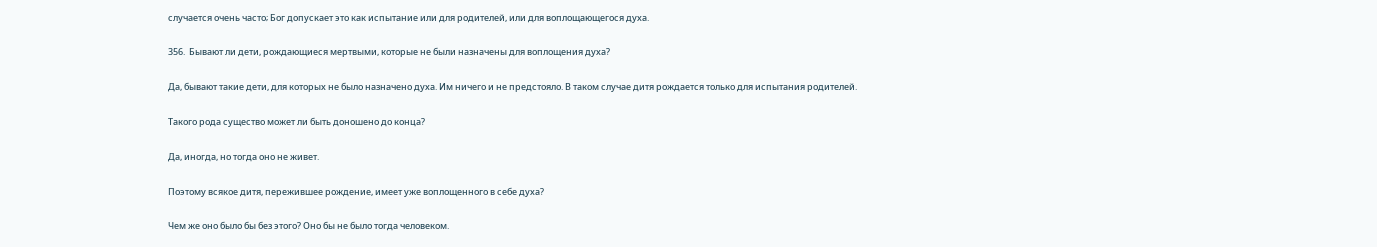случается очень часто; Бог допускает это как испытание или для родителей, или для воплощающегося духа.

356.  Бывают ли дети, рождающиеся мертвыми, которые не были назначены для воплощения духа?

Да, бывают такие дети, для которых не было назначено духа. Им ничего и не предстояло. В таком случае дитя рождается только для испытания родителей.

Такого рода существо может ли быть доношено до конца?

Да, иногда, но тогда оно не живет.

Поэтому всякое дитя, пережившее рождение, имеет уже воплощенного в себе духа?

Чем же оно было бы без этого? Оно бы не было тогда человеком.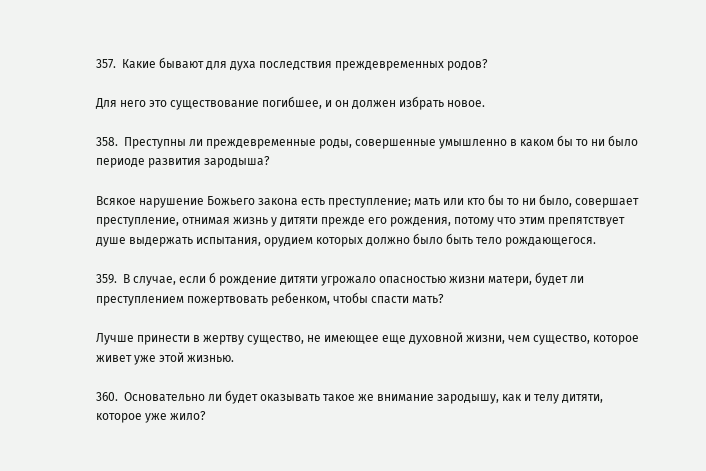357.  Какие бывают для духа последствия преждевременных родов?

Для него это существование погибшее, и он должен избрать новое.

358.  Преступны ли преждевременные роды, совершенные умышленно в каком бы то ни было периоде развития зародыша?

Всякое нарушение Божьего закона есть преступление; мать или кто бы то ни было, совершает преступление, отнимая жизнь у дитяти прежде его рождения, потому что этим препятствует душе выдержать испытания, орудием которых должно было быть тело рождающегося.

359.  В случае, если б рождение дитяти угрожало опасностью жизни матери, будет ли преступлением пожертвовать ребенком, чтобы спасти мать?

Лучше принести в жертву существо, не имеющее еще духовной жизни, чем существо, которое живет уже этой жизнью.

360.  Основательно ли будет оказывать такое же внимание зародышу, как и телу дитяти, которое уже жило?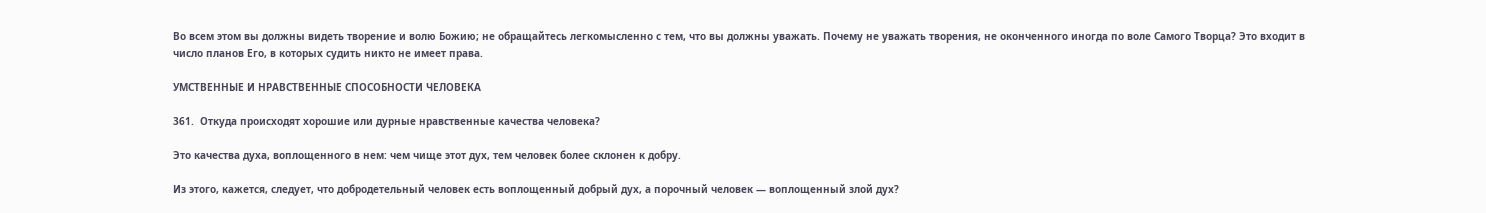Во всем этом вы должны видеть творение и волю Божию; не обращайтесь легкомысленно с тем, что вы должны уважать. Почему не уважать творения, не оконченного иногда по воле Самого Творца? Это входит в число планов Его, в которых судить никто не имеет права.

УМСТВЕННЫЕ И НРАВСТВЕННЫЕ СПОСОБНОСТИ ЧЕЛОВЕКА

361.  Откуда происходят хорошие или дурные нравственные качества человека?

Это качества духа, воплощенного в нем: чем чище этот дух, тем человек более склонен к добру.

Из этого, кажется, следует, что добродетельный человек есть воплощенный добрый дух, а порочный человек — воплощенный злой дух?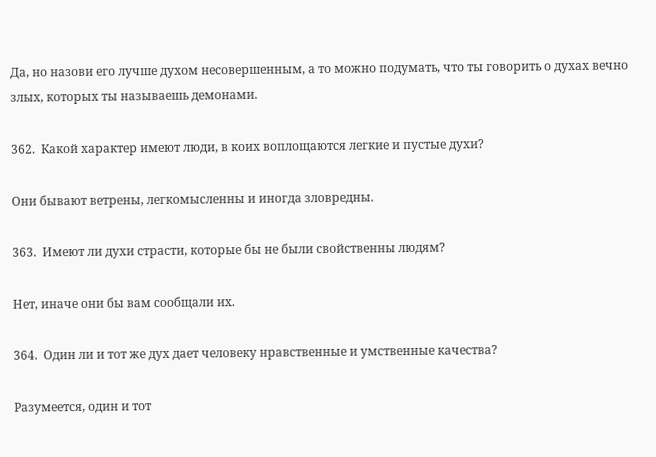Да, но назови его лучше духом несовершенным, а то можно подумать, что ты говорить о духах вечно злых, которых ты называешь демонами.

362.  Какой характер имеют люди, в коих воплощаются легкие и пустые духи?

Они бывают ветрены, легкомысленны и иногда зловредны.

363.  Имеют ли духи страсти, которые бы не были свойственны людям?

Нет, иначе они бы вам сообщали их.

364.  Один ли и тот же дух дает человеку нравственные и умственные качества?

Разумеется, один и тот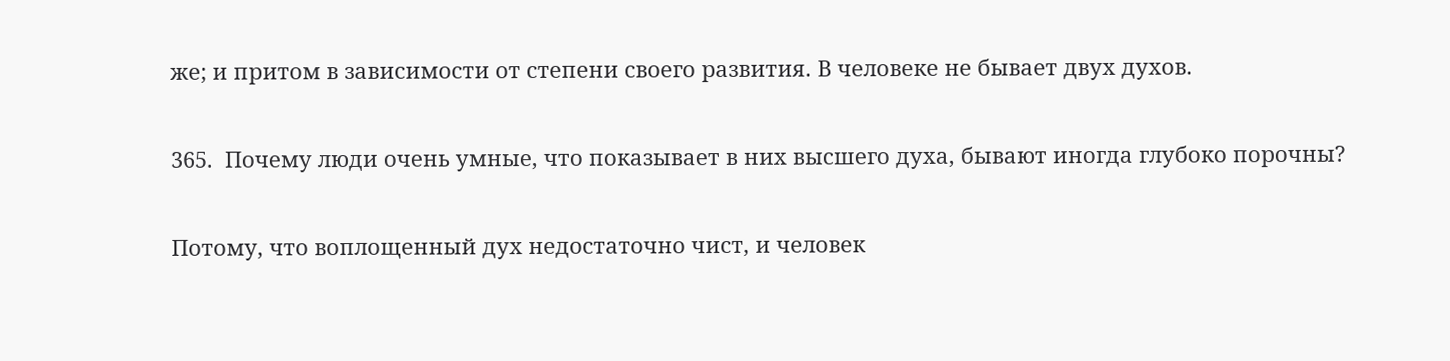же; и притом в зависимости от степени своего развития. В человеке не бывает двух духов.

365.  Почему люди очень умные, что показывает в них высшего духа, бывают иногда глубоко порочны?

Потому, что воплощенный дух недостаточно чист, и человек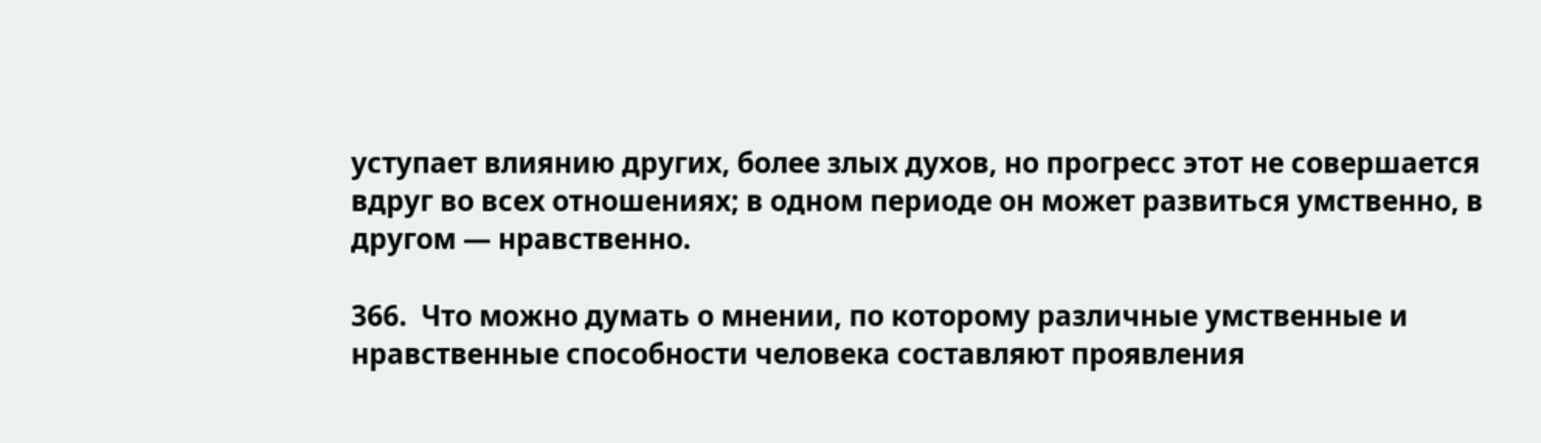уступает влиянию других, более злых духов, но прогресс этот не совершается вдруг во всех отношениях; в одном периоде он может развиться умственно, в другом — нравственно.

366.  Что можно думать о мнении, по которому различные умственные и нравственные способности человека составляют проявления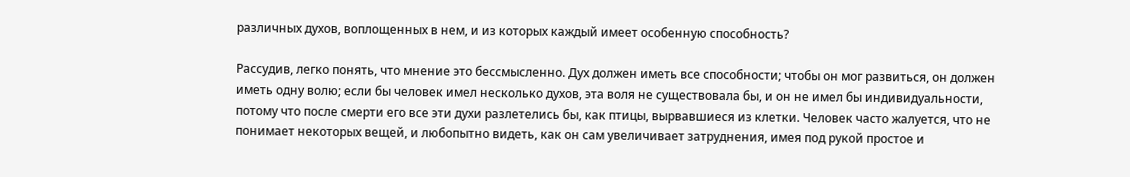различных духов, воплощенных в нем, и из которых каждый имеет особенную способность?

Рассудив, легко понять, что мнение это бессмысленно. Дух должен иметь все способности; чтобы он мог развиться, он должен иметь одну волю; если бы человек имел несколько духов, эта воля не существовала бы, и он не имел бы индивидуальности, потому что после смерти его все эти духи разлетелись бы, как птицы, вырвавшиеся из клетки. Человек часто жалуется, что не понимает некоторых вещей, и любопытно видеть, как он сам увеличивает затруднения, имея под рукой простое и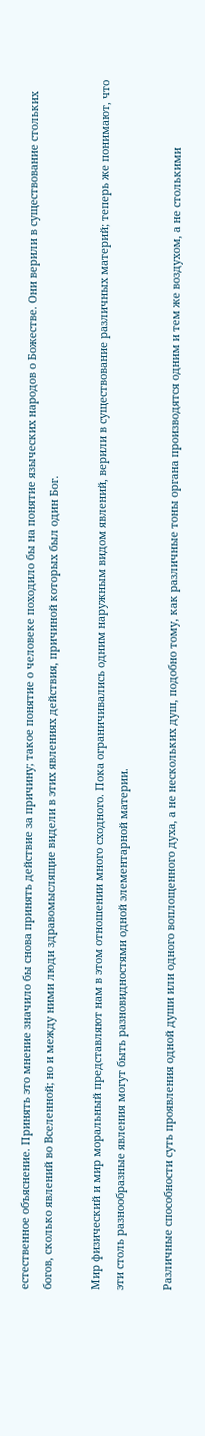естественное объяснение. Принять это мнение значило бы снова принять действие за причину; такое понятие о человеке походило бы на понятие языческих народов о Божестве. Они верили в существование стольких богов, сколько явлений во Вселенной; но и между ними люди здравомыслящие видели в этих явлениях действия, причиной которых был один Бог.

Мир физический и мир моральный представляют нам в этом отношении много сходного. Пока ограничивались одним наружным видом явлений, верили в существование различных материй; теперь же понимают, что эти столь разнообразные явления могут быть разновидностями одной элементарной материи.

Различные способности суть проявления одной души или одного воплощенного духа, а не нескольких душ, подобно тому, как различные тоны органа производятся одним и тем же воздухом, а не столькими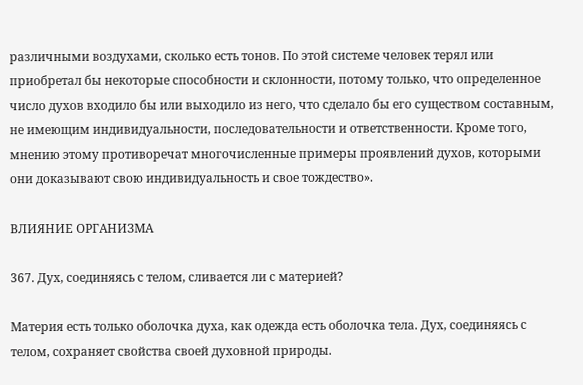различными воздухами, сколько есть тонов. По этой системе человек терял или приобретал бы некоторые способности и склонности, потому только, что определенное число духов входило бы или выходило из него, что сделало бы его существом составным, не имеющим индивидуальности, последовательности и ответственности. Кроме того, мнению этому противоречат многочисленные примеры проявлений духов, которыми они доказывают свою индивидуальность и свое тождество».

ВЛИЯНИЕ ОРГАНИЗМА

367. Дух, соединяясь с телом, сливается ли с материей?

Материя есть только оболочка духа, как одежда есть оболочка тела. Дух, соединяясь с телом, сохраняет свойства своей духовной природы.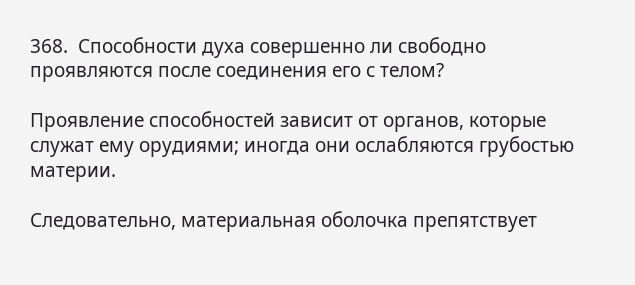368.  Способности духа совершенно ли свободно проявляются после соединения его с телом?

Проявление способностей зависит от органов, которые служат ему орудиями; иногда они ослабляются грубостью материи.

Следовательно, материальная оболочка препятствует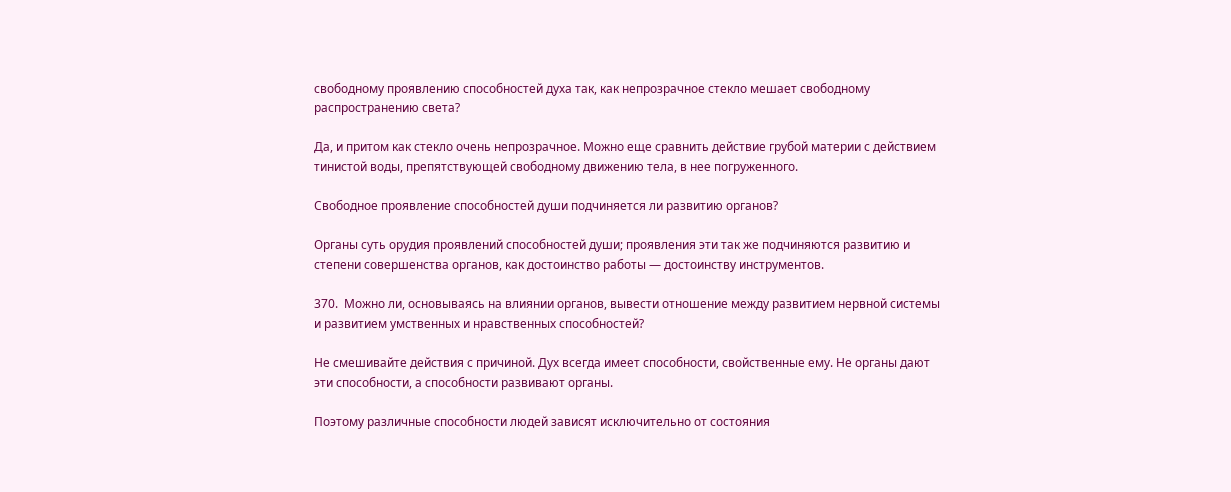свободному проявлению способностей духа так, как непрозрачное стекло мешает свободному распространению света?

Да, и притом как стекло очень непрозрачное. Можно еще сравнить действие грубой материи с действием тинистой воды, препятствующей свободному движению тела, в нее погруженного.

Свободное проявление способностей души подчиняется ли развитию органов?

Органы суть орудия проявлений способностей души; проявления эти так же подчиняются развитию и степени совершенства органов, как достоинство работы — достоинству инструментов.

370.  Можно ли, основываясь на влиянии органов, вывести отношение между развитием нервной системы и развитием умственных и нравственных способностей?

Не смешивайте действия с причиной. Дух всегда имеет способности, свойственные ему. Не органы дают эти способности, а способности развивают органы.

Поэтому различные способности людей зависят исключительно от состояния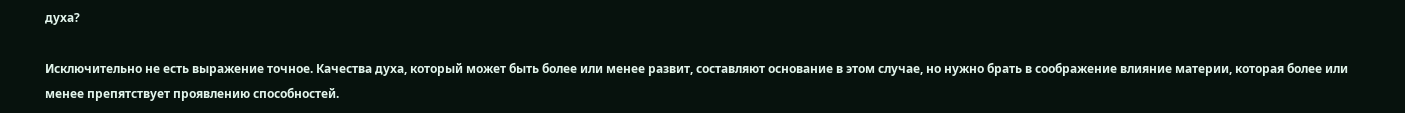духа?

Исключительно не есть выражение точное. Качества духа, который может быть более или менее развит, составляют основание в этом случае, но нужно брать в соображение влияние материи, которая более или менее препятствует проявлению способностей.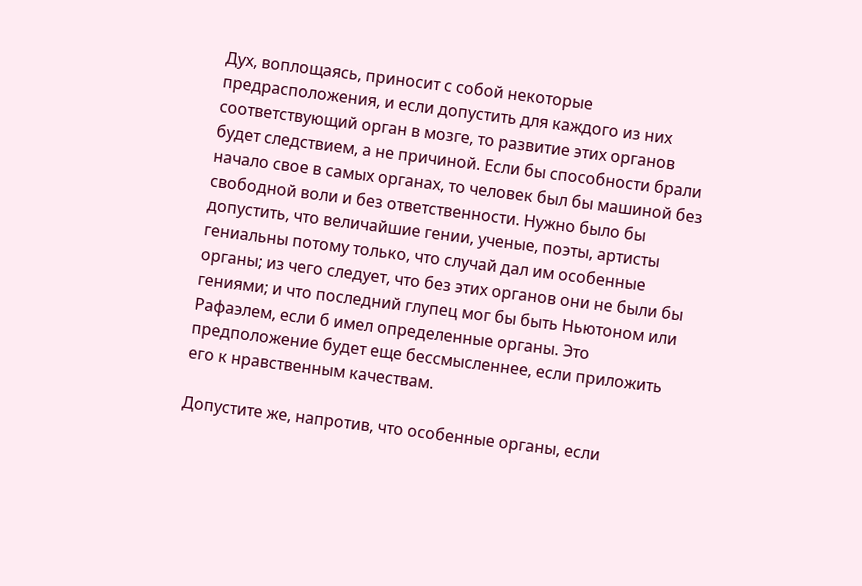Дух, воплощаясь, приносит с собой некоторые предрасположения, и если допустить для каждого из них соответствующий орган в мозге, то развитие этих органов будет следствием, а не причиной. Если бы способности брали начало свое в самых органах, то человек был бы машиной без свободной воли и без ответственности. Нужно было бы допустить, что величайшие гении, ученые, поэты, артисты гениальны потому только, что случай дал им особенные органы; из чего следует, что без этих органов они не были бы гениями; и что последний глупец мог бы быть Ньютоном или Рафаэлем, если б имел определенные органы. Это предположение будет еще бессмысленнее, если приложить его к нравственным качествам.

Допустите же, напротив, что особенные органы, если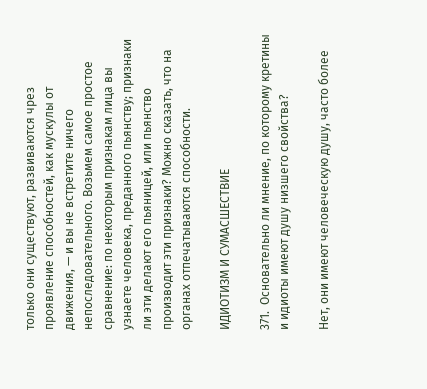только они существуют, развиваются чрез проявление способностей, как мускулы от движения, — и вы не встретите ничего непоследовательного. Возьмем самое простое сравнение: по некоторым признакам лица вы узнаете человека, преданного пьянству; признаки ли эти делают его пьяницей, или пьянство производит эти признаки? Можно сказать, что на органах отпечатываются способности.

ИДИОТИЗМ И СУМАСШЕСТВИЕ

371.  Основательно ли мнение, по которому кретины и идиоты имеют душу низшего свойства?

Нет, они имеют человеческую душу, часто более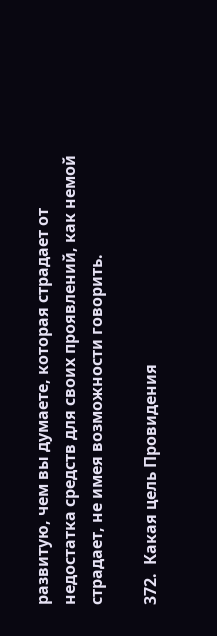развитую, чем вы думаете, которая страдает от недостатка средств для своих проявлений, как немой страдает, не имея возможности говорить.

372.  Какая цель Провидения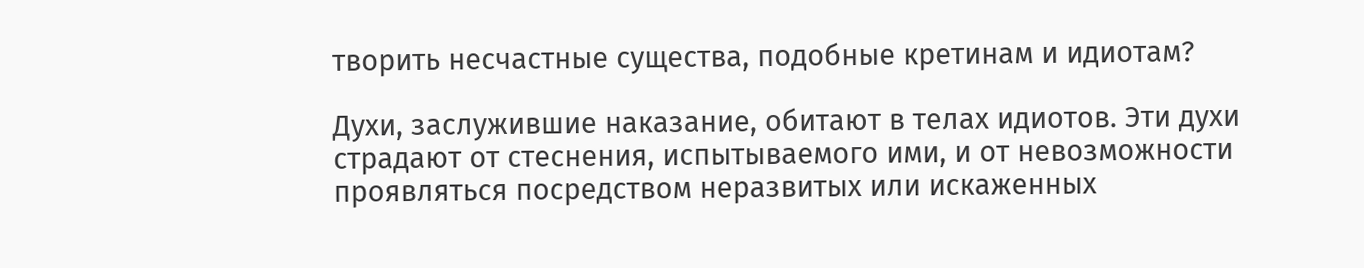творить несчастные существа, подобные кретинам и идиотам?

Духи, заслужившие наказание, обитают в телах идиотов. Эти духи страдают от стеснения, испытываемого ими, и от невозможности проявляться посредством неразвитых или искаженных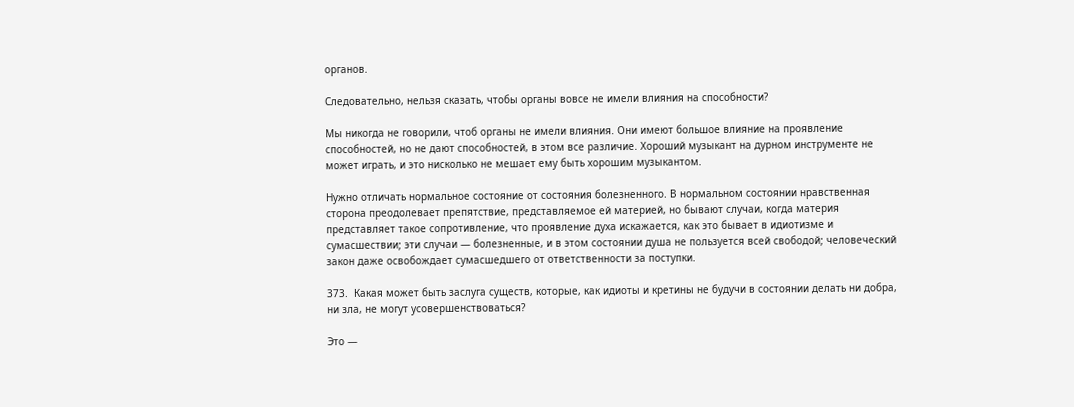органов.

Следовательно, нельзя сказать, чтобы органы вовсе не имели влияния на способности?

Мы никогда не говорили, чтоб органы не имели влияния. Они имеют большое влияние на проявление способностей, но не дают способностей, в этом все различие. Хороший музыкант на дурном инструменте не может играть, и это нисколько не мешает ему быть хорошим музыкантом.

Нужно отличать нормальное состояние от состояния болезненного. В нормальном состоянии нравственная сторона преодолевает препятствие, представляемое ей материей, но бывают случаи, когда материя представляет такое сопротивление, что проявление духа искажается, как это бывает в идиотизме и сумасшествии; эти случаи — болезненные, и в этом состоянии душа не пользуется всей свободой; человеческий закон даже освобождает сумасшедшего от ответственности за поступки.

373.  Какая может быть заслуга существ, которые, как идиоты и кретины не будучи в состоянии делать ни добра, ни зла, не могут усовершенствоваться?

Это —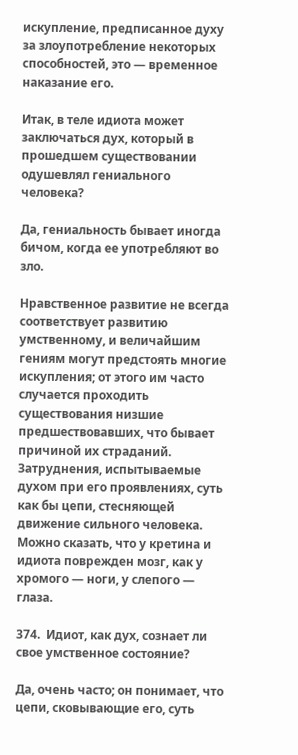искупление, предписанное духу за злоупотребление некоторых способностей, это — временное наказание его.

Итак, в теле идиота может заключаться дух, который в прошедшем существовании одушевлял гениального человека?

Да, гениальность бывает иногда бичом, когда ее употребляют во зло.

Нравственное развитие не всегда соответствует развитию умственному, и величайшим гениям могут предстоять многие искупления; от этого им часто случается проходить существования низшие предшествовавших, что бывает причиной их страданий. Затруднения, испытываемые духом при его проявлениях, суть как бы цепи, стесняющей движение сильного человека. Можно сказать, что у кретина и идиота поврежден мозг, как у хромого — ноги, у слепого — глаза.

374.  Идиот, как дух, сознает ли свое умственное состояние?

Да, очень часто; он понимает, что цепи, сковывающие его, суть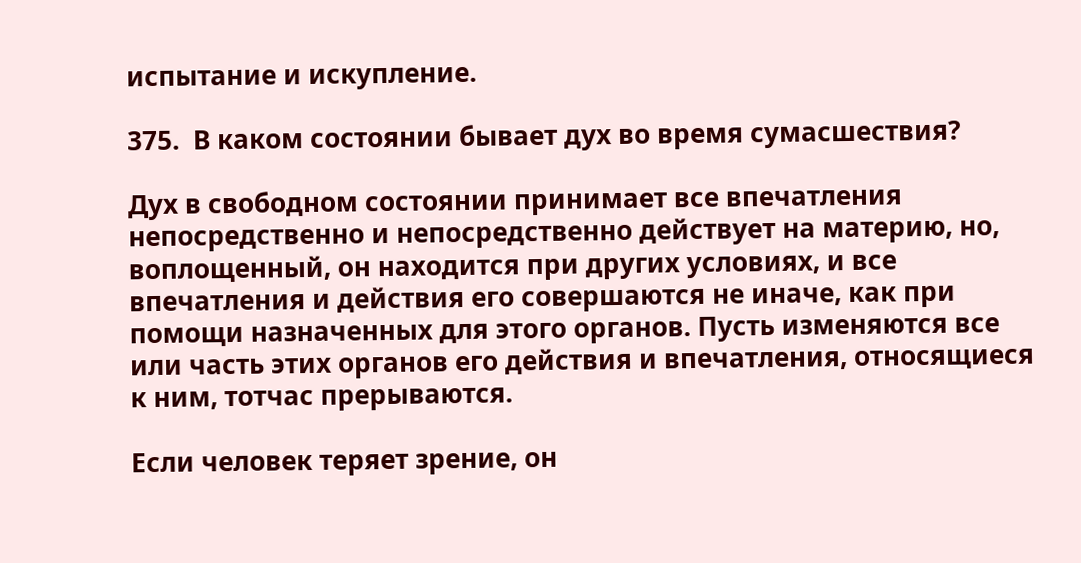испытание и искупление.

375.  В каком состоянии бывает дух во время сумасшествия?

Дух в свободном состоянии принимает все впечатления непосредственно и непосредственно действует на материю, но, воплощенный, он находится при других условиях, и все впечатления и действия его совершаются не иначе, как при помощи назначенных для этого органов. Пусть изменяются все или часть этих органов его действия и впечатления, относящиеся к ним, тотчас прерываются.

Если человек теряет зрение, он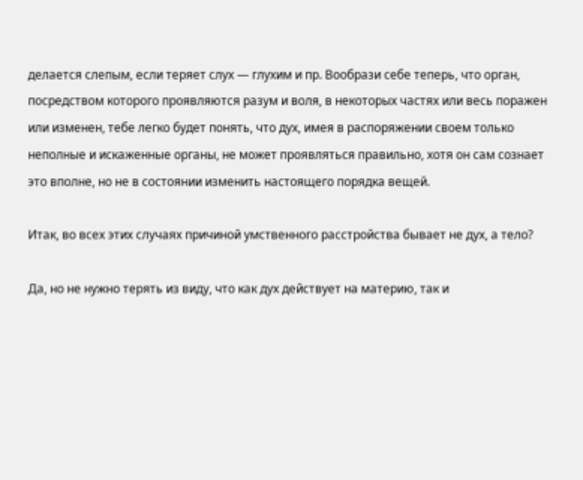делается слепым, если теряет слух — глухим и пр. Вообрази себе теперь, что орган, посредством которого проявляются разум и воля, в некоторых частях или весь поражен или изменен, тебе легко будет понять, что дух, имея в распоряжении своем только неполные и искаженные органы, не может проявляться правильно, хотя он сам сознает это вполне, но не в состоянии изменить настоящего порядка вещей.

Итак, во всех этих случаях причиной умственного расстройства бывает не дух, а тело?

Да, но не нужно терять из виду, что как дух действует на материю, так и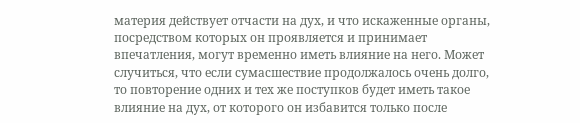материя действует отчасти на дух, и что искаженные органы, посредством которых он проявляется и принимает впечатления, могут временно иметь влияние на него. Может случиться, что если сумасшествие продолжалось очень долго, то повторение одних и тех же поступков будет иметь такое влияние на дух, от которого он избавится только после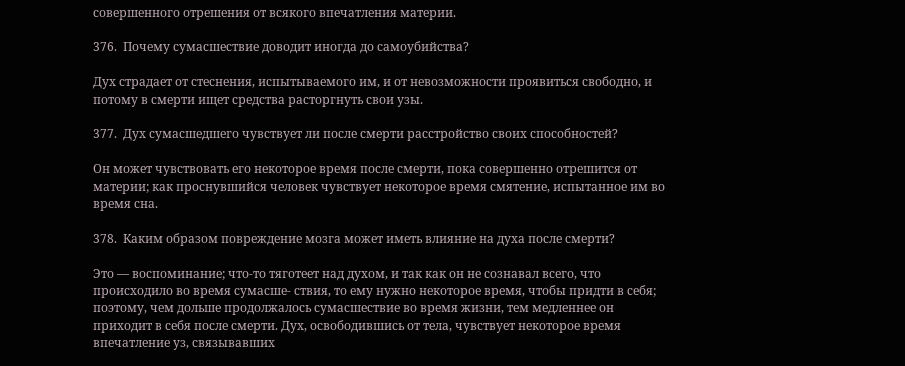совершенного отрешения от всякого впечатления материи.

376.  Почему сумасшествие доводит иногда до самоубийства?

Дух страдает от стеснения, испытываемого им, и от невозможности проявиться свободно, и потому в смерти ищет средства расторгнуть свои узы.

377.  Дух сумасшедшего чувствует ли после смерти расстройство своих способностей?

Он может чувствовать его некоторое время после смерти, пока совершенно отрешится от материи; как проснувшийся человек чувствует некоторое время смятение, испытанное им во время сна.

378.  Каким образом повреждение мозга может иметь влияние на духа после смерти?

Это — воспоминание; что-то тяготеет над духом, и так как он не сознавал всего, что происходило во время сумасше- ствия, то ему нужно некоторое время, чтобы придти в себя; поэтому, чем дольше продолжалось сумасшествие во время жизни, тем медленнее он приходит в себя после смерти. Дух, освободившись от тела, чувствует некоторое время впечатление уз, связывавших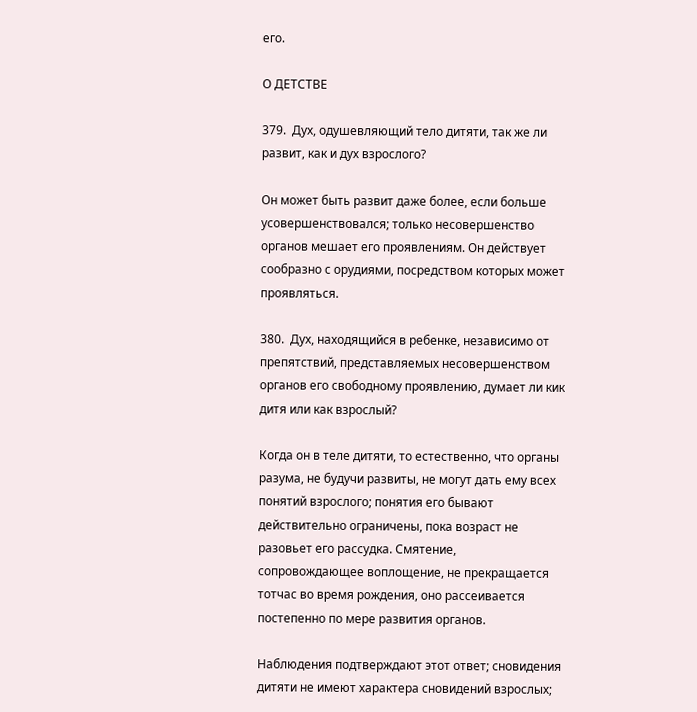его.

О ДЕТСТВЕ

379.  Дух, одушевляющий тело дитяти, так же ли развит, как и дух взрослого?

Он может быть развит даже более, если больше усовершенствовался; только несовершенство органов мешает его проявлениям. Он действует сообразно с орудиями, посредством которых может проявляться.

380.  Дух, находящийся в ребенке, независимо от препятствий, представляемых несовершенством органов его свободному проявлению, думает ли кик дитя или как взрослый?

Когда он в теле дитяти, то естественно, что органы разума, не будучи развиты, не могут дать ему всех понятий взрослого; понятия его бывают действительно ограничены, пока возраст не разовьет его рассудка. Смятение, сопровождающее воплощение, не прекращается тотчас во время рождения, оно рассеивается постепенно по мере развития органов.

Наблюдения подтверждают этот ответ; сновидения дитяти не имеют характера сновидений взрослых;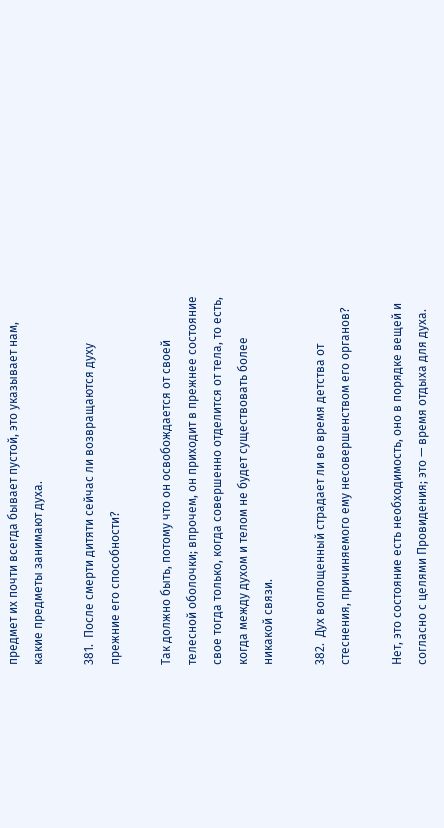предмет их почти всегда бывает пустой, это указывает нам, какие предметы занимают духа.

381.  После смерти дитяти сейчас ли возвращаются духу прежние его способности?

Так должно быть, потому что он освобождается от своей телесной оболочки; впрочем, он приходит в прежнее состояние свое тогда только, когда совершенно отделится от тела, то есть, когда между духом и телом не будет существовать более никакой связи.

382.  Дух воплощенный страдает ли во время детства от стеснения, причиняемого ему несовершенством его органов?

Нет, это состояние есть необходимость, оно в порядке вещей и согласно с целями Провидения; это — время отдыха для духа.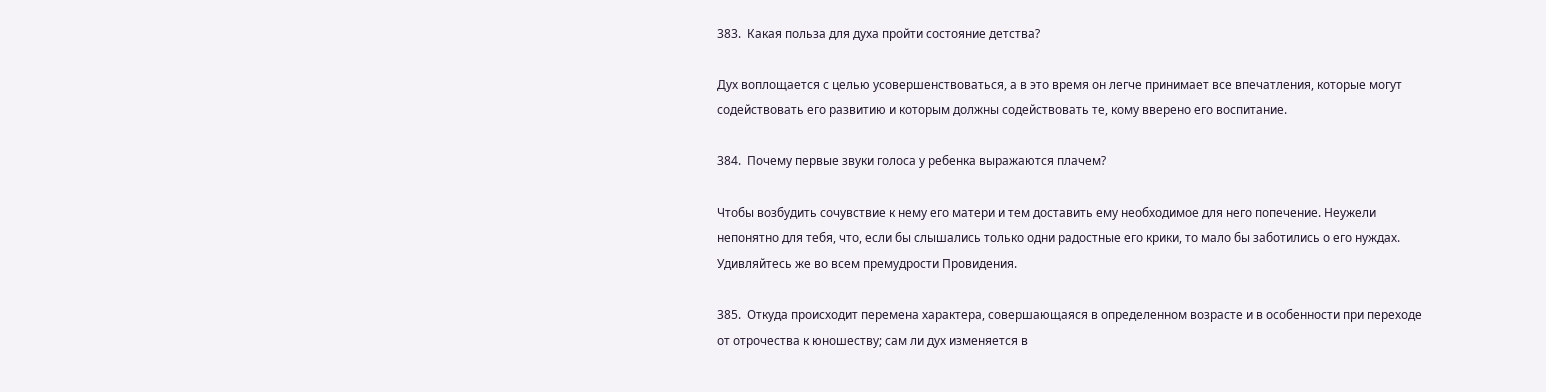383.  Какая польза для духа пройти состояние детства?

Дух воплощается с целью усовершенствоваться, а в это время он легче принимает все впечатления, которые могут содействовать его развитию и которым должны содействовать те, кому вверено его воспитание.

384.  Почему первые звуки голоса у ребенка выражаются плачем?

Чтобы возбудить сочувствие к нему его матери и тем доставить ему необходимое для него попечение. Неужели непонятно для тебя, что, если бы слышались только одни радостные его крики, то мало бы заботились о его нуждах. Удивляйтесь же во всем премудрости Провидения.

385.  Откуда происходит перемена характера, совершающаяся в определенном возрасте и в особенности при переходе от отрочества к юношеству; сам ли дух изменяется в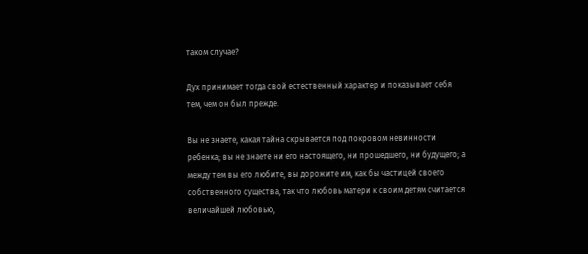таком случае?

Дух принимает тогда свой естественный характер и показывает себя тем, чем он был прежде.

Вы не знаете, какая тайна скрывается под покровом невинности ребенка; вы не знаете ни его настоящего, ни прошедшего, ни будущего; а между тем вы его любите, вы дорожите им, как бы частицей своего собственного существа, так что любовь матери к своим детям считается величайшей любовью,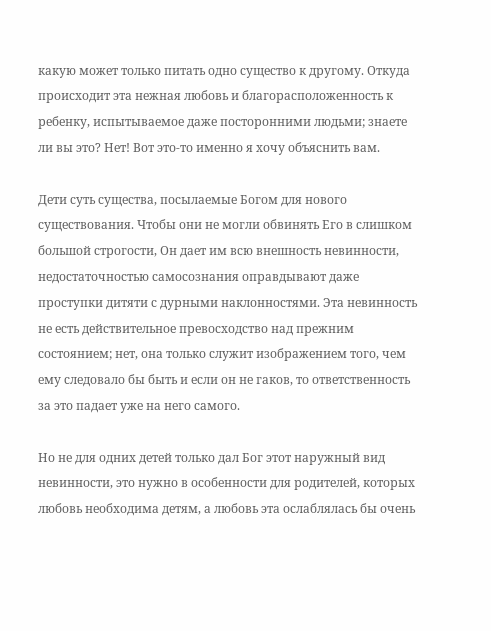какую может только питать одно существо к другому. Откуда происходит эта нежная любовь и благорасположенность к ребенку, испытываемое даже посторонними людьми; знаете ли вы это? Нет! Вот это-то именно я хочу объяснить вам.

Дети суть существа, посылаемые Богом для нового существования. Чтобы они не могли обвинять Его в слишком большой строгости, Он дает им всю внешность невинности, недостаточностью самосознания оправдывают даже проступки дитяти с дурными наклонностями. Эта невинность не есть действительное превосходство над прежним состоянием; нет, она только служит изображением того, чем ему следовало бы быть и если он не гаков, то ответственность за это падает уже на него самого.

Но не для одних детей только дал Бог этот наружный вид невинности, это нужно в особенности для родителей, которых любовь необходима детям, а любовь эта ослаблялась бы очень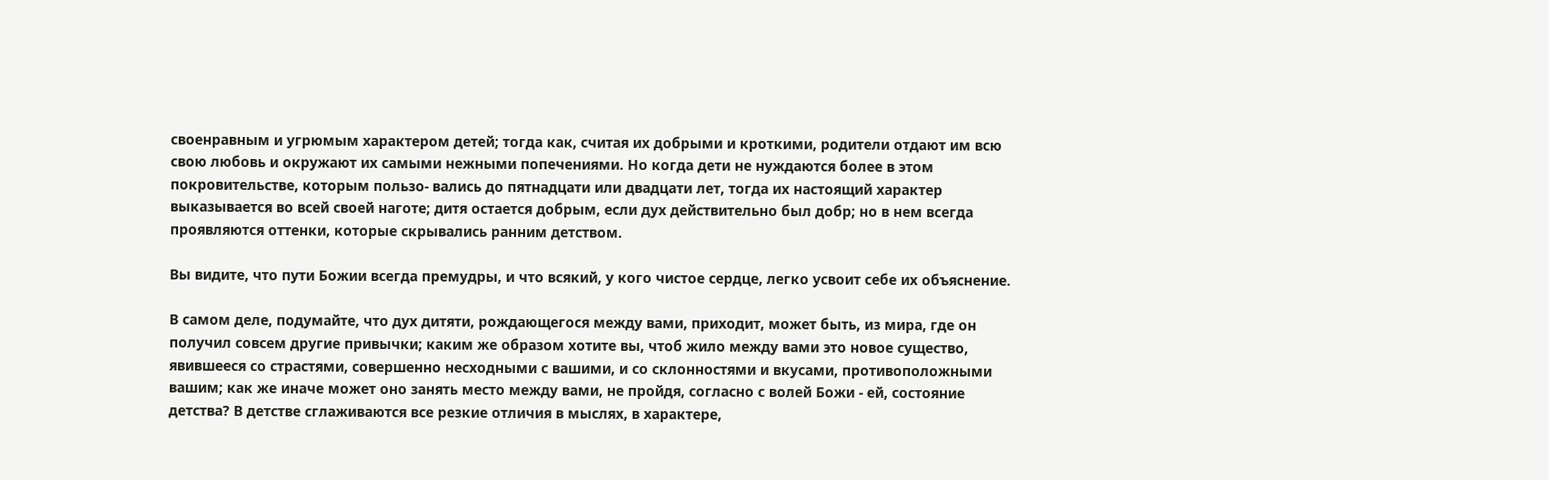своенравным и угрюмым характером детей; тогда как, считая их добрыми и кроткими, родители отдают им всю свою любовь и окружают их самыми нежными попечениями. Но когда дети не нуждаются более в этом покровительстве, которым пользо- вались до пятнадцати или двадцати лет, тогда их настоящий характер выказывается во всей своей наготе; дитя остается добрым, если дух действительно был добр; но в нем всегда проявляются оттенки, которые скрывались ранним детством.

Вы видите, что пути Божии всегда премудры, и что всякий, у кого чистое сердце, легко усвоит себе их объяснение.

В самом деле, подумайте, что дух дитяти, рождающегося между вами, приходит, может быть, из мира, где он получил совсем другие привычки; каким же образом хотите вы, чтоб жило между вами это новое существо, явившееся со страстями, совершенно несходными с вашими, и со склонностями и вкусами, противоположными вашим; как же иначе может оно занять место между вами, не пройдя, согласно с волей Божи - ей, состояние детства? В детстве сглаживаются все резкие отличия в мыслях, в характере,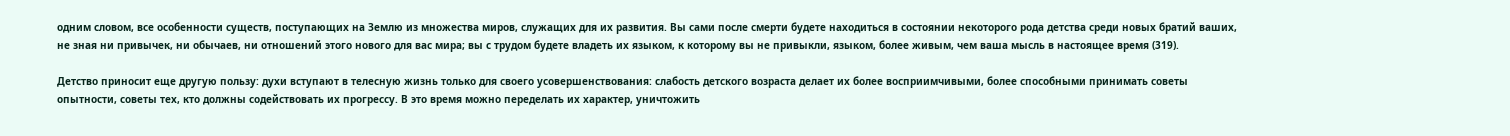одним словом, все особенности существ, поступающих на Землю из множества миров, служащих для их развития. Вы сами после смерти будете находиться в состоянии некоторого рода детства среди новых братий ваших, не зная ни привычек, ни обычаев, ни отношений этого нового для вас мира; вы с трудом будете владеть их языком, к которому вы не привыкли, языком, более живым, чем ваша мысль в настоящее время (319).

Детство приносит еще другую пользу: духи вступают в телесную жизнь только для своего усовершенствования: слабость детского возраста делает их более восприимчивыми, более способными принимать советы опытности, советы тех, кто должны содействовать их прогрессу. В это время можно переделать их характер, уничтожить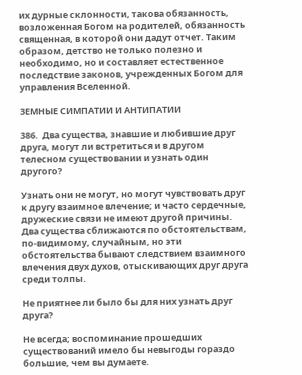их дурные склонности, такова обязанность, возложенная Богом на родителей, обязанность священная, в которой они дадут отчет. Таким образом, детство не только полезно и необходимо, но и составляет естественное последствие законов, учрежденных Богом для управления Вселенной.

ЗЕМНЫЕ СИМПАТИИ И АНТИПАТИИ

386.  Два существа, знавшие и любившие друг друга, могут ли встретиться и в другом телесном существовании и узнать один другого?

Узнать они не могут, но могут чувствовать друг к другу взаимное влечение; и часто сердечные, дружеские связи не имеют другой причины. Два существа сближаются по обстоятельствам, по-видимому, случайным, но эти обстоятельства бывают следствием взаимного влечения двух духов, отыскивающих друг друга среди толпы.

Не приятнее ли было бы для них узнать друг друга?

Не всегда; воспоминание прошедших существований имело бы невыгоды гораздо большие, чем вы думаете.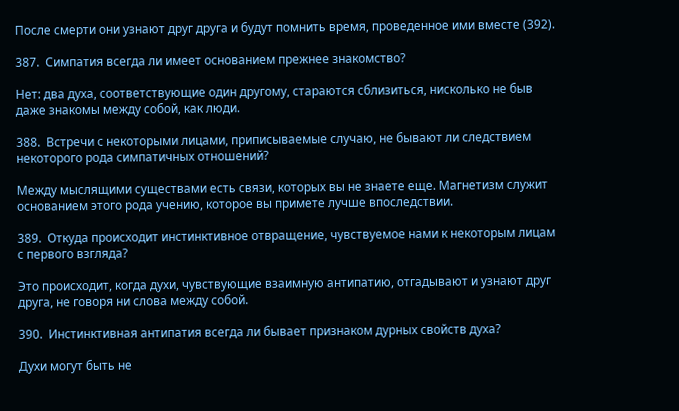После смерти они узнают друг друга и будут помнить время, проведенное ими вместе (392).

387.  Симпатия всегда ли имеет основанием прежнее знакомство?

Нет: два духа, соответствующие один другому, стараются сблизиться, нисколько не быв даже знакомы между собой, как люди.

388.  Встречи с некоторыми лицами, приписываемые случаю, не бывают ли следствием некоторого рода симпатичных отношений?

Между мыслящими существами есть связи, которых вы не знаете еще. Магнетизм служит основанием этого рода учению, которое вы примете лучше впоследствии.

389.  Откуда происходит инстинктивное отвращение, чувствуемое нами к некоторым лицам с первого взгляда?

Это происходит, когда духи, чувствующие взаимную антипатию, отгадывают и узнают друг друга, не говоря ни слова между собой.

390.  Инстинктивная антипатия всегда ли бывает признаком дурных свойств духа?

Духи могут быть не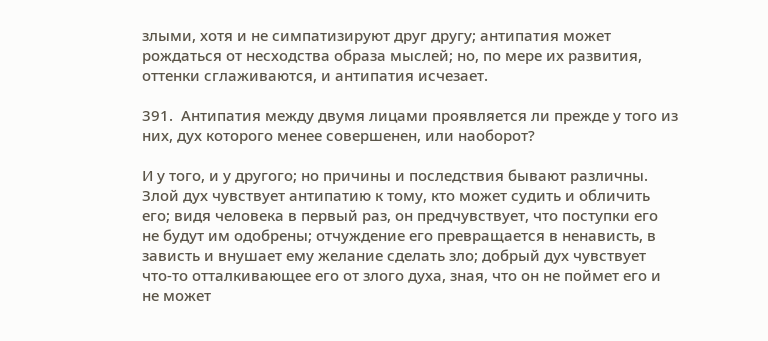злыми, хотя и не симпатизируют друг другу; антипатия может рождаться от несходства образа мыслей; но, по мере их развития, оттенки сглаживаются, и антипатия исчезает.

391.  Антипатия между двумя лицами проявляется ли прежде у того из них, дух которого менее совершенен, или наоборот?

И у того, и у другого; но причины и последствия бывают различны. Злой дух чувствует антипатию к тому, кто может судить и обличить его; видя человека в первый раз, он предчувствует, что поступки его не будут им одобрены; отчуждение его превращается в ненависть, в зависть и внушает ему желание сделать зло; добрый дух чувствует что-то отталкивающее его от злого духа, зная, что он не поймет его и не может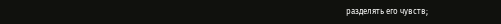разделять его чувств;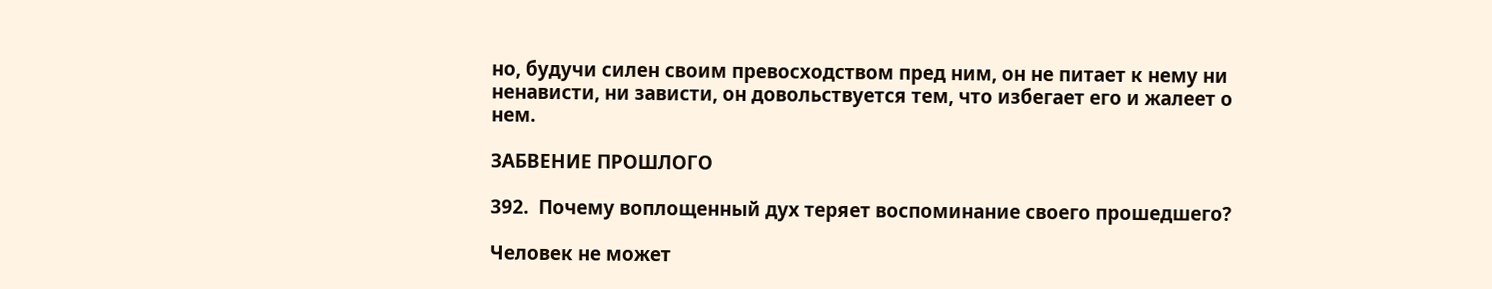но, будучи силен своим превосходством пред ним, он не питает к нему ни ненависти, ни зависти, он довольствуется тем, что избегает его и жалеет о нем.

ЗАБВЕНИЕ ПРОШЛОГО

392.  Почему воплощенный дух теряет воспоминание своего прошедшего?

Человек не может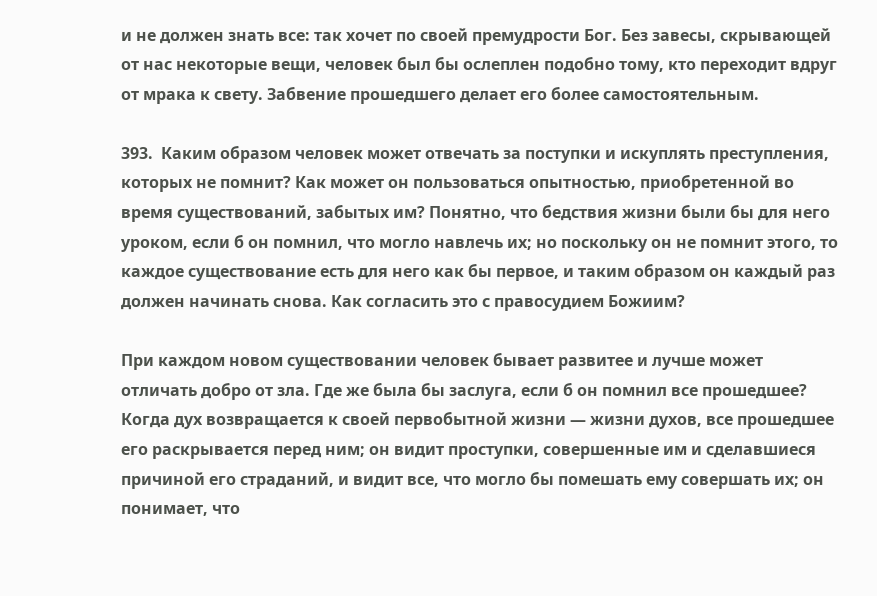и не должен знать все: так хочет по своей премудрости Бог. Без завесы, скрывающей от нас некоторые вещи, человек был бы ослеплен подобно тому, кто переходит вдруг от мрака к свету. Забвение прошедшего делает его более самостоятельным.

393.  Каким образом человек может отвечать за поступки и искуплять преступления, которых не помнит? Как может он пользоваться опытностью, приобретенной во время существований, забытых им? Понятно, что бедствия жизни были бы для него уроком, если б он помнил, что могло навлечь их; но поскольку он не помнит этого, то каждое существование есть для него как бы первое, и таким образом он каждый раз должен начинать снова. Как согласить это с правосудием Божиим?

При каждом новом существовании человек бывает развитее и лучше может отличать добро от зла. Где же была бы заслуга, если б он помнил все прошедшее? Когда дух возвращается к своей первобытной жизни — жизни духов, все прошедшее его раскрывается перед ним; он видит проступки, совершенные им и сделавшиеся причиной его страданий, и видит все, что могло бы помешать ему совершать их; он понимает, что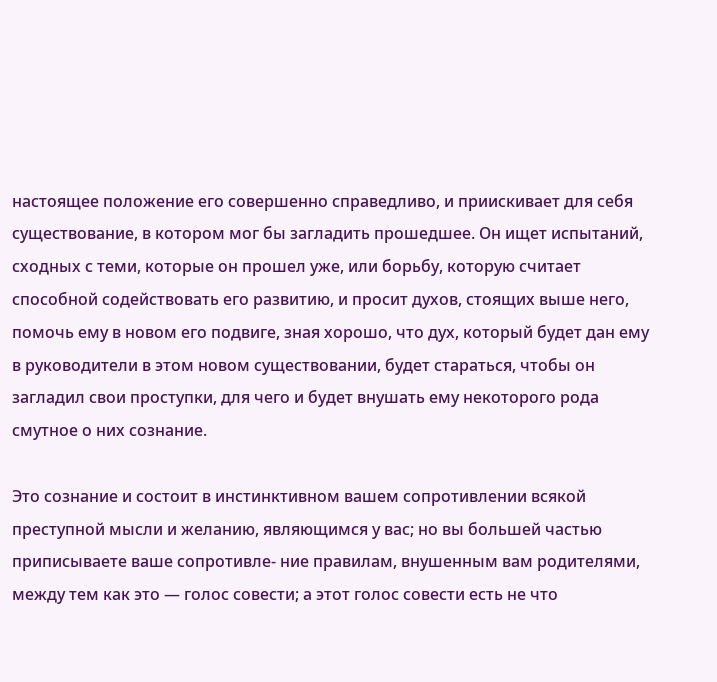настоящее положение его совершенно справедливо, и приискивает для себя существование, в котором мог бы загладить прошедшее. Он ищет испытаний, сходных с теми, которые он прошел уже, или борьбу, которую считает способной содействовать его развитию, и просит духов, стоящих выше него, помочь ему в новом его подвиге, зная хорошо, что дух, который будет дан ему в руководители в этом новом существовании, будет стараться, чтобы он загладил свои проступки, для чего и будет внушать ему некоторого рода смутное о них сознание.

Это сознание и состоит в инстинктивном вашем сопротивлении всякой преступной мысли и желанию, являющимся у вас; но вы большей частью приписываете ваше сопротивле- ние правилам, внушенным вам родителями, между тем как это — голос совести; а этот голос совести есть не что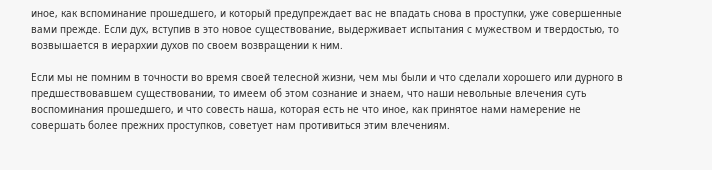иное, как вспоминание прошедшего, и который предупреждает вас не впадать снова в проступки, уже совершенные вами прежде. Если дух, вступив в это новое существование, выдерживает испытания с мужеством и твердостью, то возвышается в иерархии духов по своем возвращении к ним.

Если мы не помним в точности во время своей телесной жизни, чем мы были и что сделали хорошего или дурного в предшествовавшем существовании, то имеем об этом сознание и знаем, что наши невольные влечения суть воспоминания прошедшего, и что совесть наша, которая есть не что иное, как принятое нами намерение не совершать более прежних проступков, советует нам противиться этим влечениям.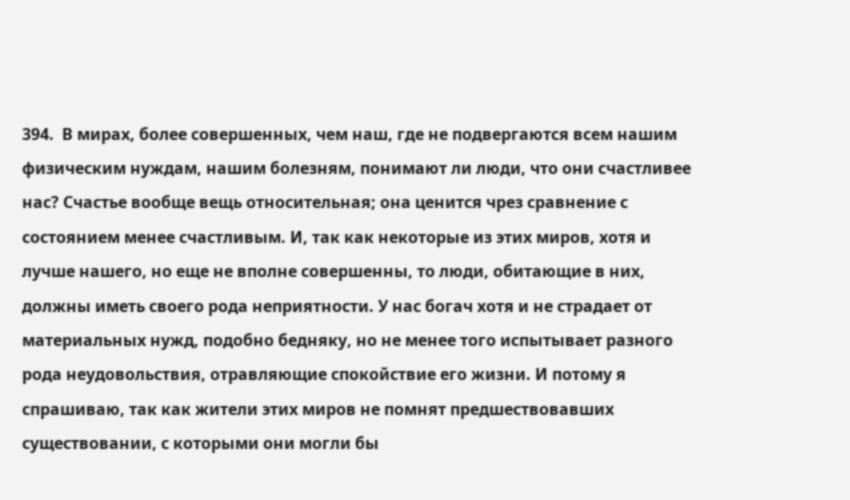394.  В мирах, более совершенных, чем наш, где не подвергаются всем нашим физическим нуждам, нашим болезням, понимают ли люди, что они счастливее нас? Счастье вообще вещь относительная; она ценится чрез сравнение с состоянием менее счастливым. И, так как некоторые из этих миров, хотя и лучше нашего, но еще не вполне совершенны, то люди, обитающие в них, должны иметь своего рода неприятности. У нас богач хотя и не страдает от материальных нужд, подобно бедняку, но не менее того испытывает разного рода неудовольствия, отравляющие спокойствие его жизни. И потому я спрашиваю, так как жители этих миров не помнят предшествовавших существовании, с которыми они могли бы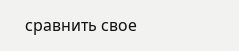сравнить свое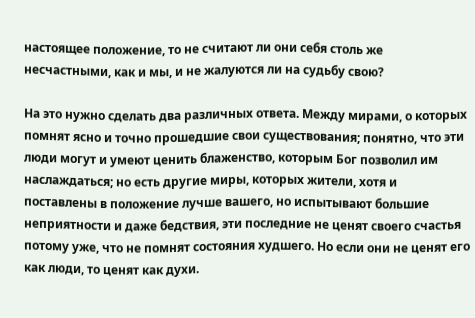настоящее положение, то не считают ли они себя столь же несчастными, как и мы, и не жалуются ли на судьбу свою?

На это нужно сделать два различных ответа. Между мирами, о которых помнят ясно и точно прошедшие свои существования; понятно, что эти люди могут и умеют ценить блаженство, которым Бог позволил им наслаждаться; но есть другие миры, которых жители, хотя и поставлены в положение лучше вашего, но испытывают большие неприятности и даже бедствия, эти последние не ценят своего счастья потому уже, что не помнят состояния худшего. Но если они не ценят его как люди, то ценят как духи.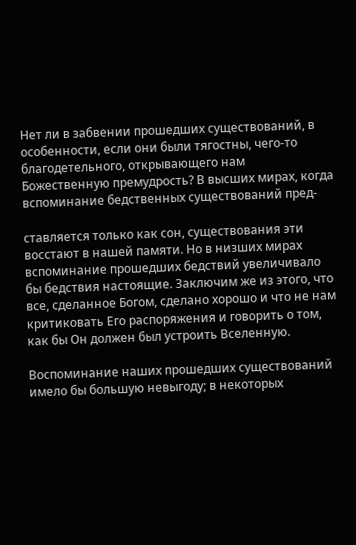Нет ли в забвении прошедших существований, в особенности, если они были тягостны, чего-то благодетельного, открывающего нам Божественную премудрость? В высших мирах, когда вспоминание бедственных существований пред-

ставляется только как сон, существования эти восстают в нашей памяти. Но в низших мирах вспоминание прошедших бедствий увеличивало бы бедствия настоящие. Заключим же из этого, что все, сделанное Богом, сделано хорошо и что не нам критиковать Его распоряжения и говорить о том, как бы Он должен был устроить Вселенную.

Воспоминание наших прошедших существований имело бы большую невыгоду; в некоторых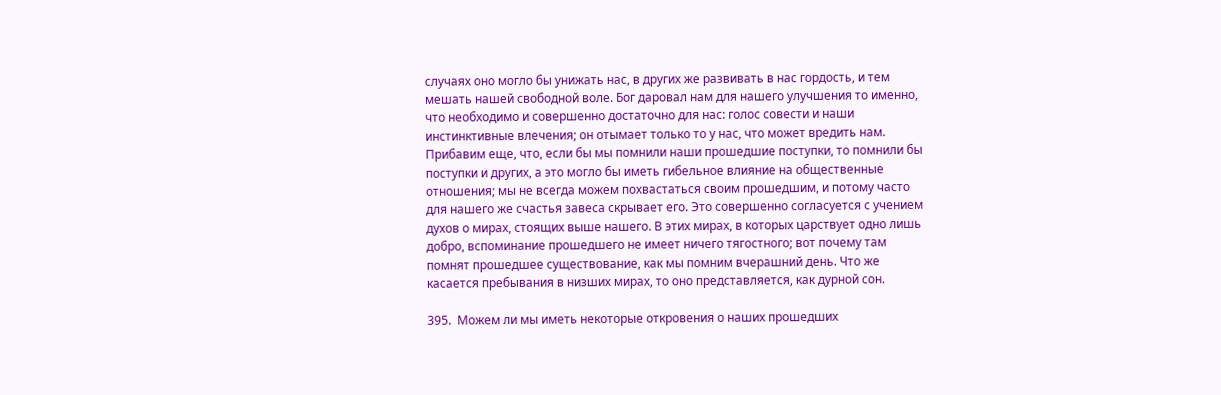случаях оно могло бы унижать нас, в других же развивать в нас гордость, и тем мешать нашей свободной воле. Бог даровал нам для нашего улучшения то именно, что необходимо и совершенно достаточно для нас: голос совести и наши инстинктивные влечения; он отымает только то у нас, что может вредить нам. Прибавим еще, что, если бы мы помнили наши прошедшие поступки, то помнили бы поступки и других, а это могло бы иметь гибельное влияние на общественные отношения; мы не всегда можем похвастаться своим прошедшим, и потому часто для нашего же счастья завеса скрывает его. Это совершенно согласуется с учением духов о мирах, стоящих выше нашего. В этих мирах, в которых царствует одно лишь добро, вспоминание прошедшего не имеет ничего тягостного; вот почему там помнят прошедшее существование, как мы помним вчерашний день. Что же касается пребывания в низших мирах, то оно представляется, как дурной сон.

395.  Можем ли мы иметь некоторые откровения о наших прошедших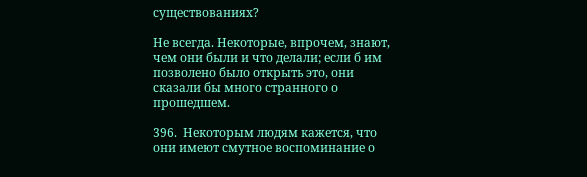существованиях?

Не всегда. Некоторые, впрочем, знают, чем они были и что делали; если б им позволено было открыть это, они сказали бы много странного о прошедшем.

396.  Некоторым людям кажется, что они имеют смутное воспоминание о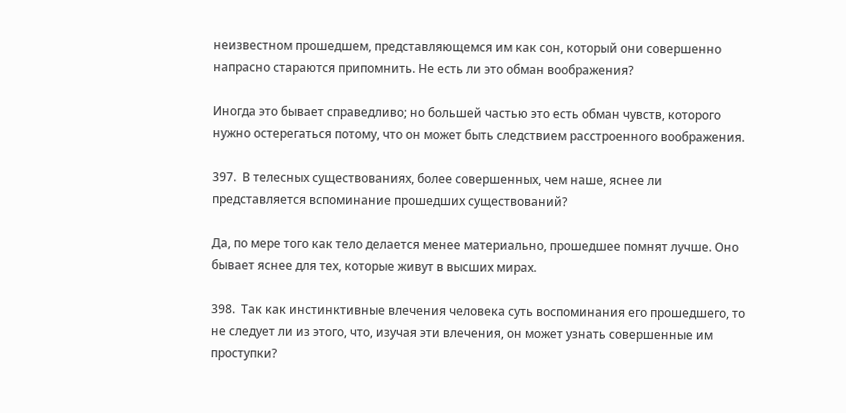неизвестном прошедшем, представляющемся им как сон, который они совершенно напрасно стараются припомнить. Не есть ли это обман воображения?

Иногда это бывает справедливо; но большей частью это есть обман чувств, которого нужно остерегаться потому, что он может быть следствием расстроенного воображения.

397.  В телесных существованиях, более совершенных, чем наше, яснее ли представляется вспоминание прошедших существований?

Да, по мере того как тело делается менее материально, прошедшее помнят лучше. Оно бывает яснее для тех, которые живут в высших мирах.

398.  Так как инстинктивные влечения человека суть воспоминания его прошедшего, то не следует ли из этого, что, изучая эти влечения, он может узнать совершенные им проступки?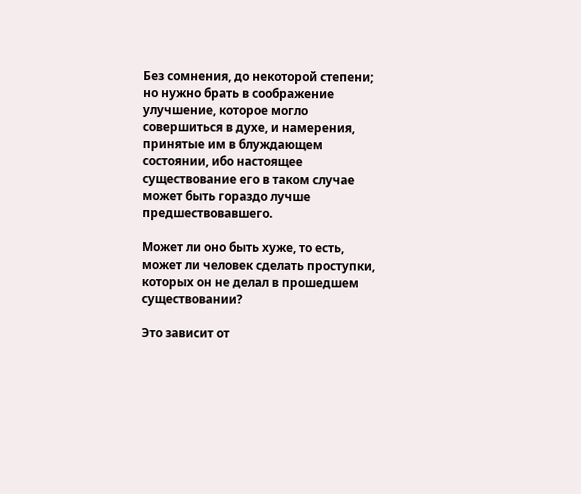Без сомнения, до некоторой степени; но нужно брать в соображение улучшение, которое могло совершиться в духе, и намерения, принятые им в блуждающем состоянии, ибо настоящее существование его в таком случае может быть гораздо лучше предшествовавшего.

Может ли оно быть хуже, то есть, может ли человек сделать проступки, которых он не делал в прошедшем существовании?

Это зависит от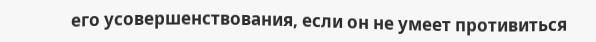его усовершенствования, если он не умеет противиться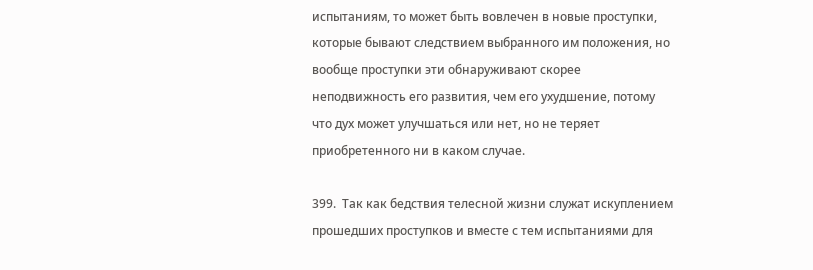испытаниям, то может быть вовлечен в новые проступки, которые бывают следствием выбранного им положения, но вообще проступки эти обнаруживают скорее неподвижность его развития, чем его ухудшение, потому что дух может улучшаться или нет, но не теряет приобретенного ни в каком случае.

399.  Так как бедствия телесной жизни служат искуплением прошедших проступков и вместе с тем испытаниями для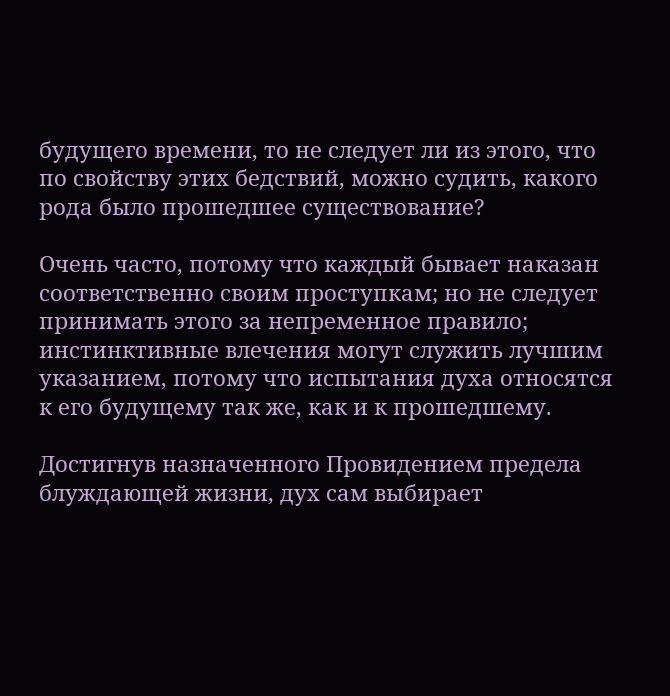будущего времени, то не следует ли из этого, что по свойству этих бедствий, можно судить, какого рода было прошедшее существование?

Очень часто, потому что каждый бывает наказан соответственно своим проступкам; но не следует принимать этого за непременное правило; инстинктивные влечения могут служить лучшим указанием, потому что испытания духа относятся к его будущему так же, как и к прошедшему.

Достигнув назначенного Провидением предела блуждающей жизни, дух сам выбирает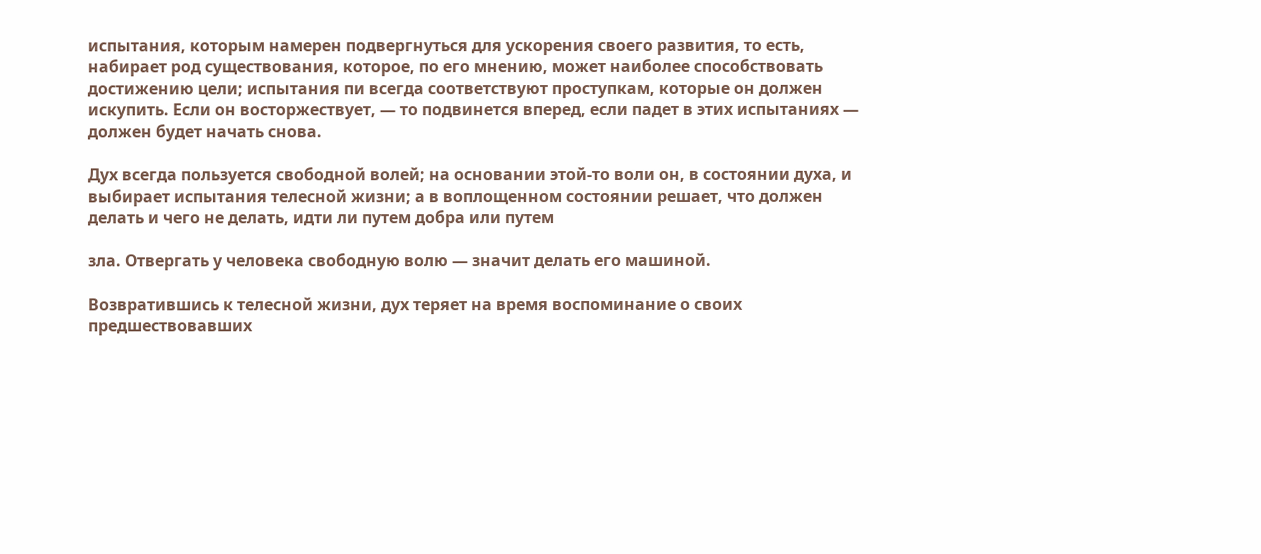испытания, которым намерен подвергнуться для ускорения своего развития, то есть, набирает род существования, которое, по его мнению, может наиболее способствовать достижению цели; испытания пи всегда соответствуют проступкам, которые он должен искупить. Если он восторжествует, — то подвинется вперед, если падет в этих испытаниях — должен будет начать снова.

Дух всегда пользуется свободной волей; на основании этой-то воли он, в состоянии духа, и выбирает испытания телесной жизни; а в воплощенном состоянии решает, что должен делать и чего не делать, идти ли путем добра или путем

зла. Отвергать у человека свободную волю — значит делать его машиной.

Возвратившись к телесной жизни, дух теряет на время воспоминание о своих предшествовавших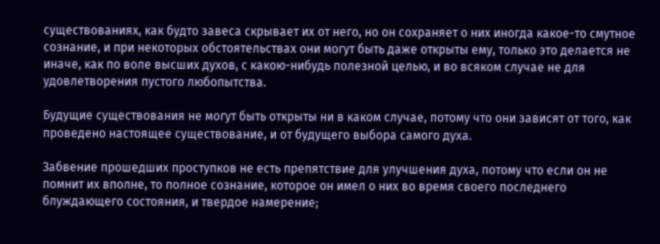существованиях, как будто завеса скрывает их от него, но он сохраняет о них иногда какое-то смутное сознание, и при некоторых обстоятельствах они могут быть даже открыты ему, только это делается не иначе, как по воле высших духов, с какою-нибудь полезной целью, и во всяком случае не для удовлетворения пустого любопытства.

Будущие существования не могут быть открыты ни в каком случае, потому что они зависят от того, как проведено настоящее существование, и от будущего выбора самого духа.

Забвение прошедших проступков не есть препятствие для улучшения духа, потому что если он не помнит их вполне, то полное сознание, которое он имел о них во время своего последнего блуждающего состояния, и твердое намерение;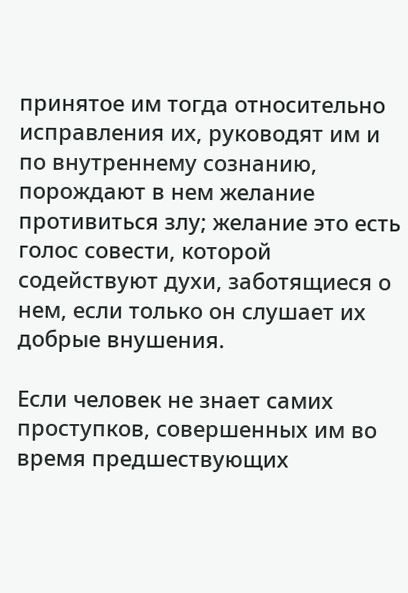принятое им тогда относительно исправления их, руководят им и по внутреннему сознанию, порождают в нем желание противиться злу; желание это есть голос совести, которой содействуют духи, заботящиеся о нем, если только он слушает их добрые внушения.

Если человек не знает самих проступков, совершенных им во время предшествующих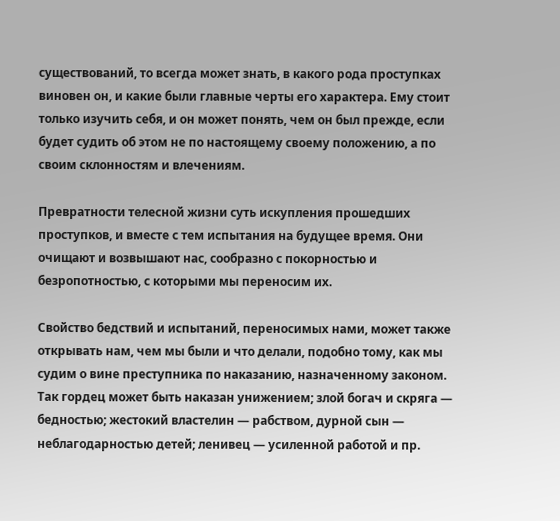существований, то всегда может знать, в какого рода проступках виновен он, и какие были главные черты его характера. Ему стоит только изучить себя, и он может понять, чем он был прежде, если будет судить об этом не по настоящему своему положению, а по своим склонностям и влечениям.

Превратности телесной жизни суть искупления прошедших проступков, и вместе с тем испытания на будущее время. Они очищают и возвышают нас, сообразно с покорностью и безропотностью, с которыми мы переносим их.

Свойство бедствий и испытаний, переносимых нами, может также открывать нам, чем мы были и что делали, подобно тому, как мы судим о вине преступника по наказанию, назначенному законом. Так гордец может быть наказан унижением; злой богач и скряга — бедностью; жестокий властелин — рабством, дурной сын — неблагодарностью детей; ленивец — усиленной работой и пр.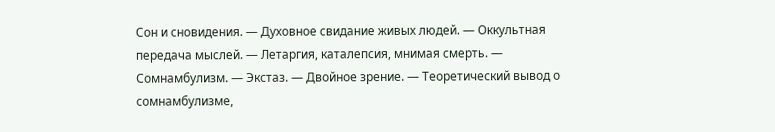Сон и сновидения. — Духовное свидание живых людей. — Оккультная передача мыслей. — Летаргия, каталепсия, мнимая смерть. — Сомнамбулизм. — Экстаз. — Двойное зрение. — Теоретический вывод о сомнамбулизме,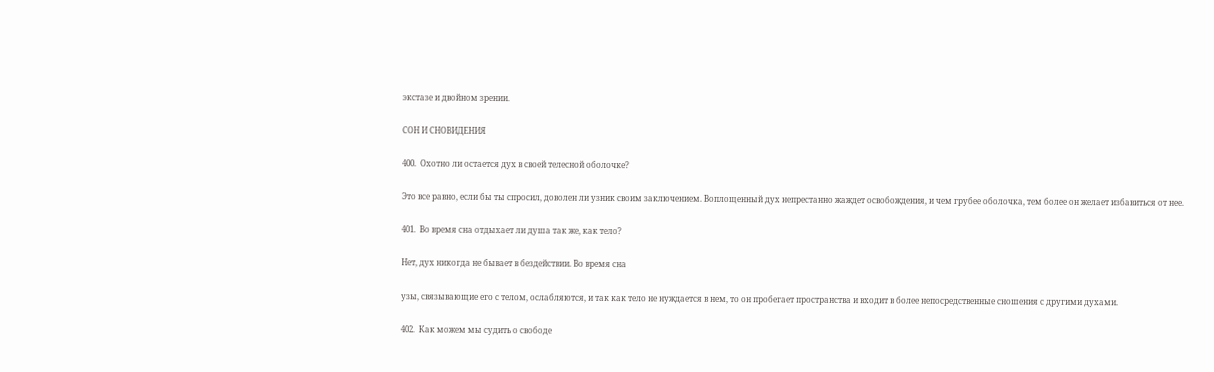экстазе и двойном зрении.

СОН И СНОВИДЕНИЯ

400.  Охотно ли остается дух в своей телесной оболочке?

Это все равно, если бы ты спросил, доволен ли узник своим заключением. Воплощенный дух непрестанно жаждет освобождения, и чем грубее оболочка, тем более он желает избавиться от нее.

401.  Во время сна отдыхает ли душа так же, как тело?

Нет, дух никогда не бывает в бездействии. Во время сна

узы, связывающие его с телом, ослабляются, и так как тело не нуждается в нем, то он пробегает пространства и входит в более непосредственные сношения с другими духами.

402.  Как можем мы судить о свободе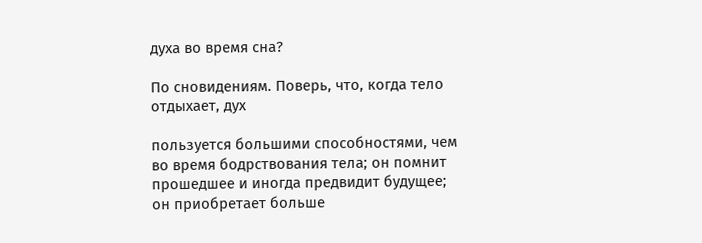духа во время сна?

По сновидениям. Поверь, что, когда тело отдыхает, дух

пользуется большими способностями, чем во время бодрствования тела; он помнит прошедшее и иногда предвидит будущее; он приобретает больше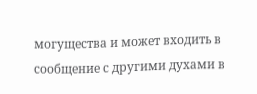могущества и может входить в сообщение с другими духами в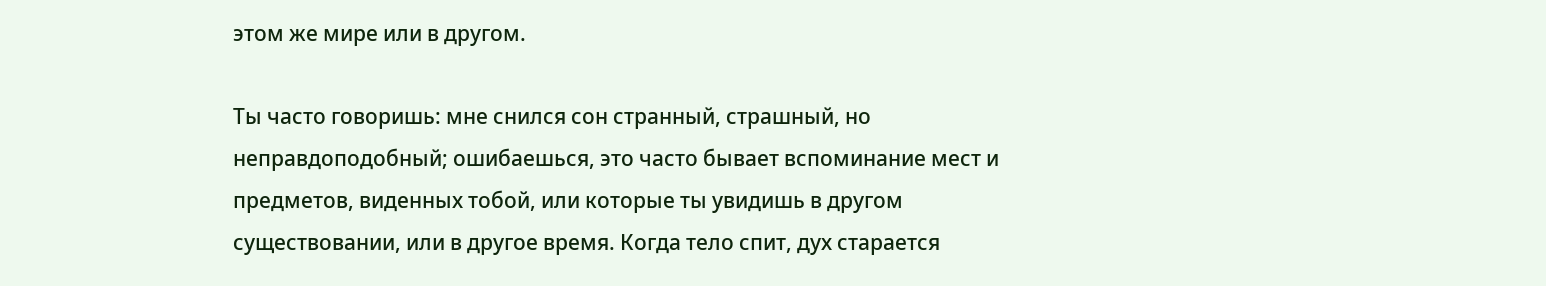этом же мире или в другом.

Ты часто говоришь: мне снился сон странный, страшный, но неправдоподобный; ошибаешься, это часто бывает вспоминание мест и предметов, виденных тобой, или которые ты увидишь в другом существовании, или в другое время. Когда тело спит, дух старается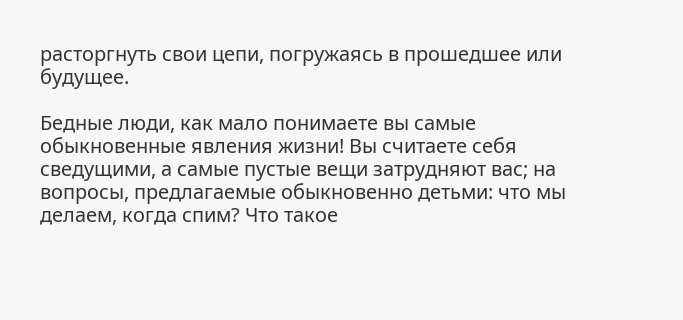расторгнуть свои цепи, погружаясь в прошедшее или будущее.

Бедные люди, как мало понимаете вы самые обыкновенные явления жизни! Вы считаете себя сведущими, а самые пустые вещи затрудняют вас; на вопросы, предлагаемые обыкновенно детьми: что мы делаем, когда спим? Что такое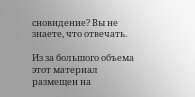сновидение? Вы не знаете, что отвечать.

Из за большого объема этот материал размещен на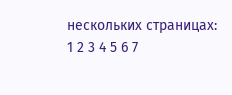нескольких страницах:
1 2 3 4 5 6 7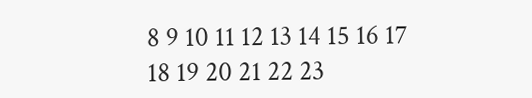8 9 10 11 12 13 14 15 16 17 18 19 20 21 22 23